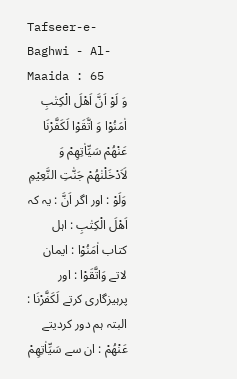Tafseer-e-Baghwi - Al-Maaida : 65
وَ لَوْ اَنَّ اَهْلَ الْكِتٰبِ اٰمَنُوْا وَ اتَّقَوْا لَكَفَّرْنَا عَنْهُمْ سَیِّاٰتِهِمْ وَ لَاَدْخَلْنٰهُمْ جَنّٰتِ النَّعِیْمِ
وَلَوْ : اور اگر اَنَّ : یہ کہ اَهْلَ الْكِتٰبِ : اہل کتاب اٰمَنُوْا : ایمان لاتے وَاتَّقَوْا : اور پرہیزگاری کرتے لَكَفَّرْنَا : البتہ ہم دور کردیتے عَنْهُمْ : ان سے سَيِّاٰتِهِمْ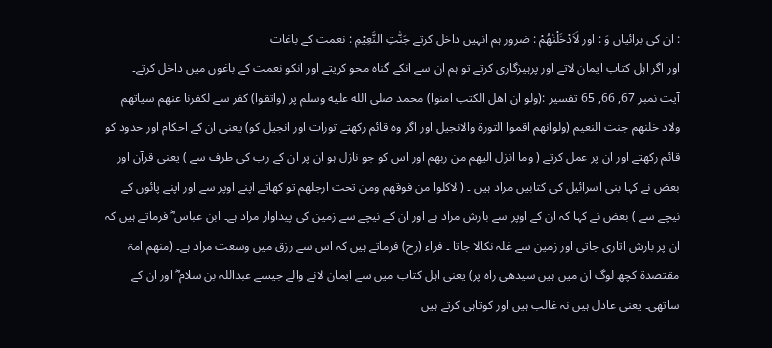: ان کی برائیاں وَ : اور لَاَدْخَلْنٰهُمْ : ضرور ہم انہیں داخل کرتے جَنّٰتِ النَّعِيْمِ : نعمت کے باغات
اور اگر اہل کتاب ایمان لاتے اور پرہیزگاری کرتے تو ہم ان سے انکے گناہ محو کریتے اور انکو نعمت کے باغوں میں داخل کرتے۔
آیت نمبر 67, 66, 65 تفسیر :(ولو ان اھل الکتب امنوا) محمد صلى الله عليه وسلم پر (واتقوا) کفر سے لکفرنا عنھم سیاتھم ولاد خلنھم جنت النعیم (ولوانھم اقموا التورۃ والانجیل اور اگر وہ قائم رکھتے تورات اور انجیل کو) یعنی ان کے احکام اور حدود کو قائم رکھتے اور ان پر عمل کرتے ( وما انزل الیھم من ربھم اور اس کو جو نازل ہو ان پر ان کے رب کی طرف سے ) یعنی قرآن اور بعض نے کہا بنی اسرائیل کی کتابیں مراد ہیں ۔ ( لاکلوا من فوقھم ومن تحت ارجلھم تو کھاتے اپنے اوپر سے اور اپنے پائوں کے نیچے سے ) بعض نے کہا کہ ان کے اوپر سے بارش مراد ہے اور ان کے نیچے سے زمین کی پیداوار مراد ہے۔ ابن عباس ؓ فرماتے ہیں کہ ان پر بارش اتاری جاتی اور زمین سے غلہ نکالا جاتا ۔ فراء (رح) فرماتے ہیں کہ اس سے رزق میں وسعت مراد ہے۔ (منھم امۃ مقتصدۃ کچھ لوگ ان میں ہیں سیدھی راہ پر) یعنی اہل کتاب میں سے ایمان لانے والے جیسے عبداللہ بن سلام ؓ اور ان کے ساتھی۔ یعنی عادل ہیں نہ غالب ہیں اور کوتاہی کرتے ہیں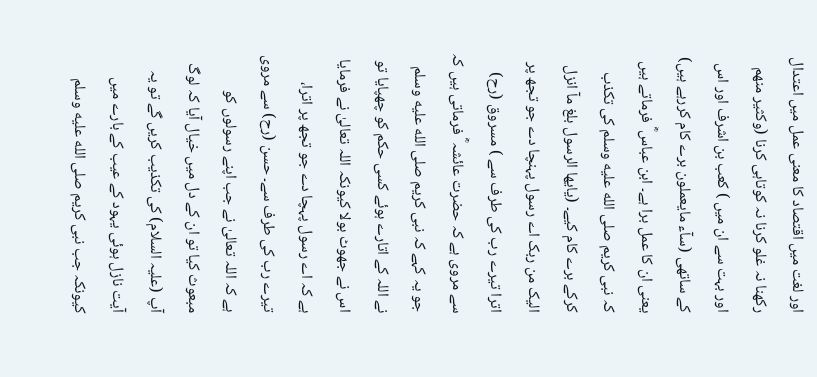اور لغت میں اقتصاد کا معنی عمل میں اعتدال رکھنا نہ غلو کرنا نہ کوتاہی کرنا (وکثیر منھم اور بہت سے ان میں ) کعب بن اشرف اور اس کے ساتھی (سآء مایعملون برے کام کررہے ہیں) یعنی ان کا عمل برا ہے۔ ابن عباس ؓ فرماتے ہیں کہ نبی کریم صلى الله عليه وسلم کی تکذب کرکے برے کام کیے۔ (یایھا الرسول بلغ مآ انزل الیک من ربک اے رسول پہنچا دے جو تجھ پر اترا تیرے رب کی طرف سے ) مسروق (رح) سے مروی ہے کہ حضرت عائشہ ؓ فرماتی ہیں کہ جو یہ کہے کہ نبی کریم صلى الله عليه وسلم نے اللہ کے اتارے ہوئے کسی حکم کو چھپایا تو اس نے جھوٹ بولا کیونکہ اللہ تعالیٰ نے فرمایا ہے کہ اے رسول پہچا دے جو تجھ پر اترا، تیرے رب کی طرف سے۔ حسن (رح) سے مروی ہے کہ اللہ تعالیٰ نے جب اپنے رسولوں کو مبعوث کیا تو ان کے دل میں خیال آیا کہ لوگ آپ (علیہ السلام) کی تکذیب کریں گے تو یہ آیت نازل ہوئی یہود کے عیب کے بارے میں کیونکہ جب نبی کریم صلى الله عليه وسلم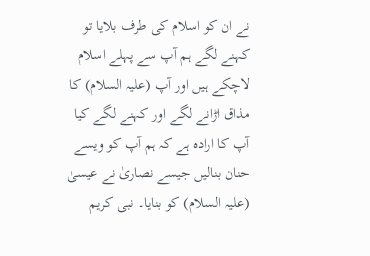نے ان کو اسلام کی طرف بلایا تو کہنے لگے ہم آپ سے پہلے اسلام لاچکے ہیں اور آپ (علیہ السلام) کا مذاق اڑانے لگے اور کہنے لگے کیا آپ کا ارادہ ہے کہ ہم آپ کو ویسے حنان بنالیں جیسے نصاریٰ نے عیسیٰ (علیہ السلام) کو بنایا۔ نبی کریم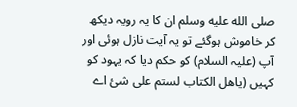صلى الله عليه وسلم ان کا یہ رویہ دیکھ کر خاموش ہوگئے تو یہ آیت نازل ہوئی اور آپ (علیہ السلام) کو حکم دیا کہ یہود کو کہیں (یاھل الکتاب لستم علی شیٔ اے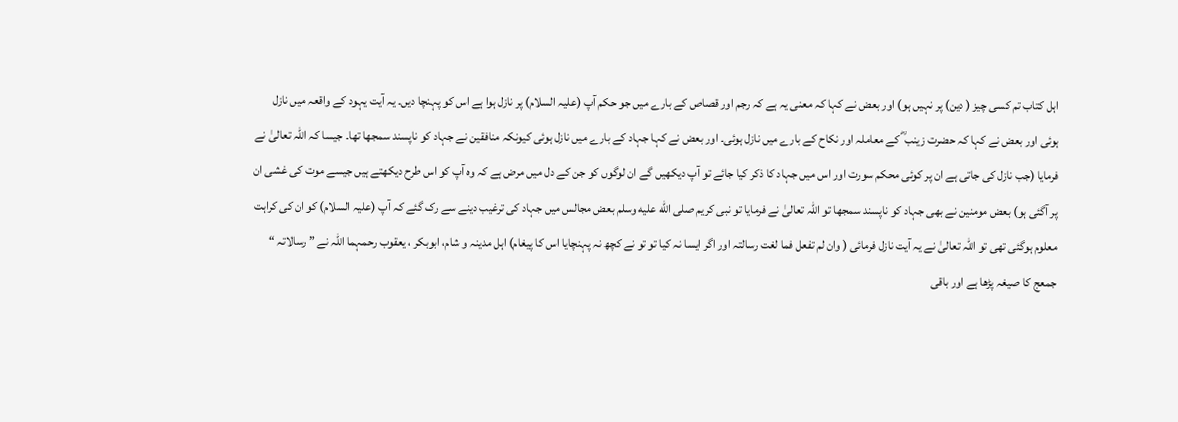اہل کتاب تم کسی چیز ( دین) پر نہیں ہو) اور بعض نے کہا کہ معنی یہ ہے کہ رجم اور قصاص کے بارے میں جو حکم آپ (علیہ السلام) پر نازل ہوا ہے اس کو پہنچا دیں۔ یہ آیت یہود کے واقعہ میں نازل ہوئی اور بعض نے کہا کہ حضرت زینب ؓ کے معاملہ اور نکاح کے بارے میں نازل ہوئی۔ اور بعض نے کہا جہاد کے بارے میں نازل ہوئی کیونکہ منافقین نے جہاد کو ناپسند سمجھا تھا۔ جیسا کہ اللہ تعالیٰ نے فرمایا (جب نازل کی جاتی ہے ان پر کوئی محکم سورت اور اس میں جہاد کا ذکر کیا جائے تو آپ دیکھیں گے ان لوگوں کو جن کے دل میں مرض ہے کہ وہ آپ کو اس طرح دیکھتے ہیں جیسے موت کی غشی ان پر آگئی ہو) بعض مومنین نے بھی جہاد کو ناپسند سمجھا تو اللہ تعالیٰ نے فرمایا تو نبی کریم صلى الله عليه وسلم بعض مجالس میں جہاد کی ترغیب دینے سے رک گئے کہ آپ (علیہ السلام) کو ان کی کراہت معلوم ہوگئی تھی تو اللہ تعالیٰ نے یہ آیت نازل فرمائی ( وان لم تفعل فما لغت رسالتہ اور اگر ایسا نہ کیا تو تو نے کچھ نہ پہنچایا اس کا پیغام) اہل مدینہ و شام، ابوبکر ، یعقوب رحمہما اللہ نے ” رسالاتہ “ جمعج کا صیغہ پڑھا ہے اور باقی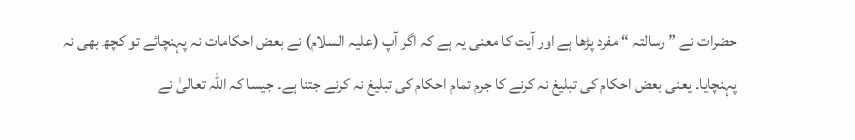حضرات نے ” رسالتہ “ مفرد پڑھا ہے اور آیت کا معنی یہ ہے کہ اگر آپ (علیہ السلام) نے بعض احکامات نہ پہنچائے تو کچھ بھی نہ پہنچایا۔ یعنی بعض احکام کی تبلیغ نہ کرنے کا جرم تمام احکام کی تبلیغ نہ کرنے جتنا ہے۔ جیسا کہ اللہ تعالیٰ نے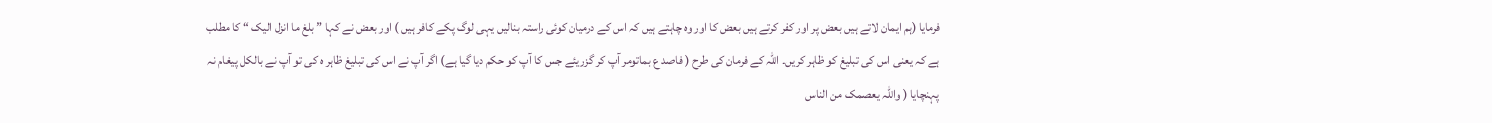فرمایا (ہم ایمان لاتے ہیں بعض پر اور کفر کرتے ہیں بعض کا اور وہ چاہتے ہیں کہ اس کے درمیان کوئی راستہ بنالیں یہی لوگ پکے کافر ہیں ) اور بعض نے کہا ” بلغ ما انزل الیک “ کا مطلب ہے کہ یعنی اس کی تبلیغ کو ظاہر کریں۔ اللہ کے فرمان کی طرح ( فاصد ع بماتومر آپ کر گزریئے جس کا آپ کو حکم دیا گیا ہے) اگر آپ نے اس کی تبلیغ ظاہر ہ کی تو آپ نے بالکل پیغام نہ پہنچایا ( واللہ یعصمک من الناس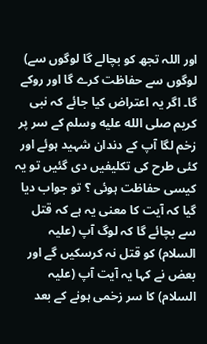اور اللہ تجھ کو بچالے گا لوگوں سے) لوگوں سے حفاظت کرے گا اور روکے گا۔ اگر یہ اعتراض کیا جائے کہ نبی کریم صلى الله عليه وسلم کے سر پر زخم لگا آپ کے دندان شہید ہوئے اور کئی طرح کی تکلیفیں دی گئیں تو یہ کیسی حفاظت ہوئی ؟ تو جواب دیا گیا کہ آیت کا معنی یہ ہے کہ قتل سے بچائے گا کہ لوگ آپ (علیہ السلام) کو قتل نہ کرسکیں گے اور بعض نے کہا یہ آیت آپ (علیہ السلام) کا سر زخمی ہونے کے بعد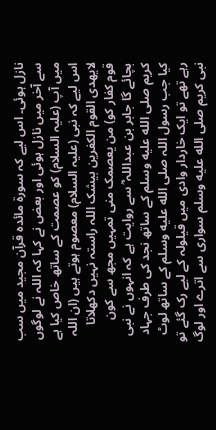نازل ہوئی۔ اس لیے کہ سورة مائدہ قرآن مجید میں سب سے آخر میں نازل ہوئی اور بعض نے کہا کہ اللہ نے لوگوں میں آپ (علیہ السلام) کو عصمت کے ساتھ خاص کیا ہے اس لیے کہ نبی (علیہ السلام) معصوم ہوتے ہیں (ان اللہ لایھدی القوم الکفرین بیشک اللہ راستہ نہیں دکھلاتا قوم کفار کو) من یعصمک منی تمہیں مجھ سے کون بچائے گا جابر بن عبداللہ ؓ سے روایت ہے کہ انہوں نے نبی کریم صلى الله عليه وسلم کے ساتھ نجد کی طرف جہاد کیا جب رسول اللہ صلى الله عليه وسلم کے ساتھ لوٹ رہے تھے تو ایک خاردار وادی میں قیلولہ کے لیے رک گئے تو نبی کریم صلى الله عليه وسلم سواری سے اترے اور لوگ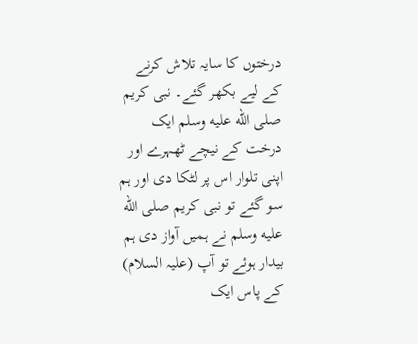درختوں کا سایہ تلاش کرنے کے لیے بکھر گئے۔ نبی کریم صلى الله عليه وسلم ایک درخت کے نیچے ٹھہرے اور اپنی تلوار اس پر لٹکا دی اور ہم سو گئے تو نبی کریم صلى الله عليه وسلم نے ہمیں آواز دی ہم بیدار ہوئے تو آپ (علیہ السلام) کے پاس ایک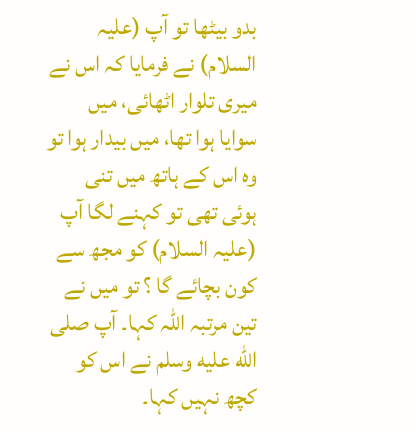بدو بیٹھا تو آپ (علیہ السلام) نے فرمایا کہ اس نے میری تلوار اٹھائی، میں سوایا ہوا تھا، میں بیدار ہوا تو وہ اس کے ہاتھ میں تنی ہوئی تھی تو کہنے لگا آپ (علیہ السلام) کو مجھ سے کون بچائے گا ؟ تو میں نے تین مرتبہ اللہ کہا۔ آپ صلى الله عليه وسلم نے اس کو کچھ نہیں کہا۔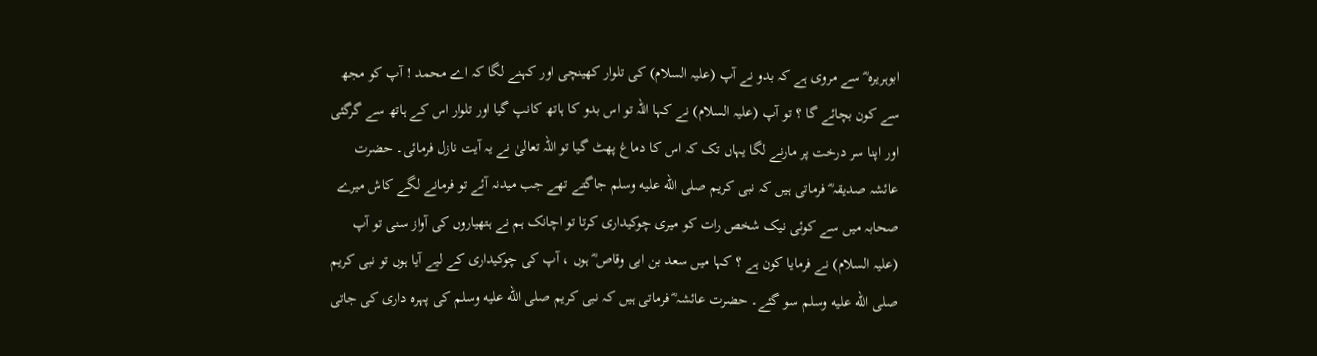ابوہریرہ ؓ سے مروی ہے کہ بدو نے آپ (علیہ السلام) کی تلوار کھینچی اور کہنے لگا کہ اے محمد ! آپ کو مجھ سے کون بچائے گا ؟ تو آپ (علیہ السلام) نے کہا اللہ تو اس بدو کا ہاتھ کانپ گیا اور تلوار اس کے ہاتھ سے گرگئی اور اپنا سر درخت پر مارنے لگا یہاں تک کہ اس کا دماغ پھٹ گیا تو اللہ تعالیٰ نے یہ آیت نازل فرمائی۔ حضرت عائشہ صدیقہ ؓ فرماتی ہیں کہ نبی کریم صلى الله عليه وسلم جاگتے تھے جب میدنہ آئے تو فرمانے لگے کاش میرے صحابہ میں سے کوئی نیک شخص رات کو میری چوکیداری کرتا تو اچانک ہم نے ہتھیاروں کی آواز سنی تو آپ (علیہ السلام) نے فرمایا کون ہے ؟ کہا میں سعد بن ابی وقاص ؓ ہوں ، آپ کی چوکیداری کے لیے آیا ہوں تو نبی کریم صلى الله عليه وسلم سو گئے۔ حضرت عائشہ ؓ فرماتی ہیں کہ نبی کریم صلى الله عليه وسلم کی پہرہ داری کی جاتی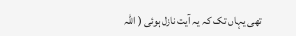تھی یہاں تک کہ یہ آیت نازل ہوئی ( اللہ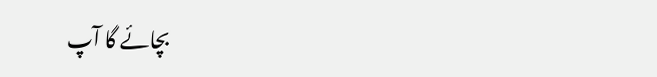بچائے گا آپ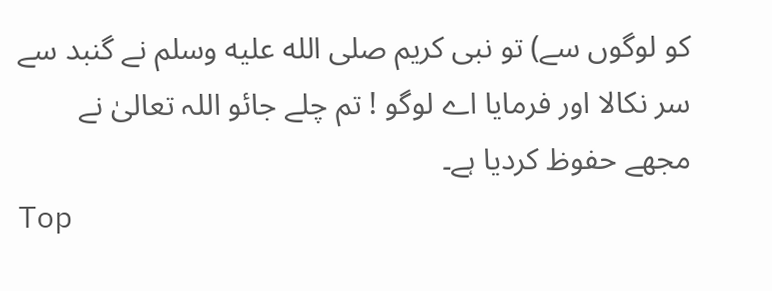کو لوگوں سے) تو نبی کریم صلى الله عليه وسلم نے گنبد سے سر نکالا اور فرمایا اے لوگو ! تم چلے جائو اللہ تعالیٰ نے مجھے حفوظ کردیا ہے۔
Top